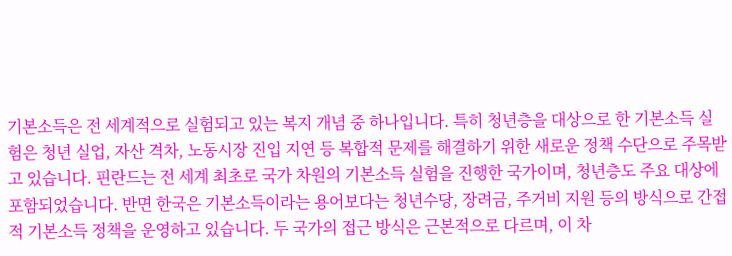기본소득은 전 세계적으로 실험되고 있는 복지 개념 중 하나입니다. 특히 청년층을 대상으로 한 기본소득 실험은 청년 실업, 자산 격차, 노동시장 진입 지연 등 복합적 문제를 해결하기 위한 새로운 정책 수단으로 주목받고 있습니다. 핀란드는 전 세계 최초로 국가 차원의 기본소득 실험을 진행한 국가이며, 청년층도 주요 대상에 포함되었습니다. 반면 한국은 기본소득이라는 용어보다는 청년수당, 장려금, 주거비 지원 등의 방식으로 간접적 기본소득 정책을 운영하고 있습니다. 두 국가의 접근 방식은 근본적으로 다르며, 이 차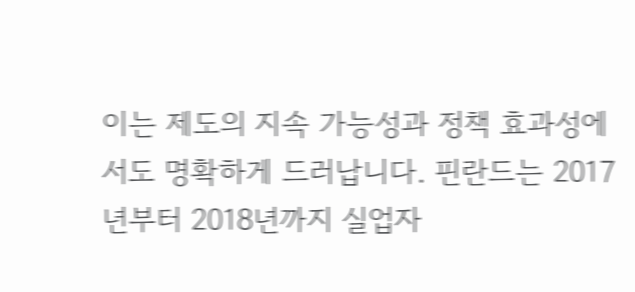이는 제도의 지속 가능성과 정책 효과성에서도 명확하게 드러납니다. 핀란드는 2017년부터 2018년까지 실업자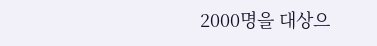2000명을 대상으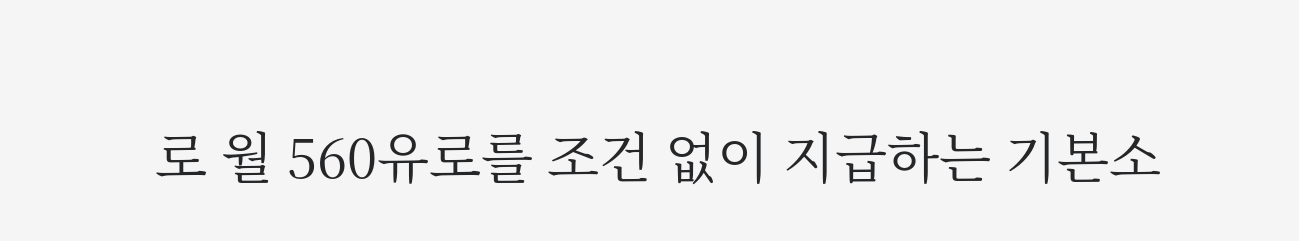로 월 560유로를 조건 없이 지급하는 기본소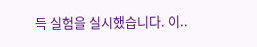득 실험을 실시했습니다. 이..